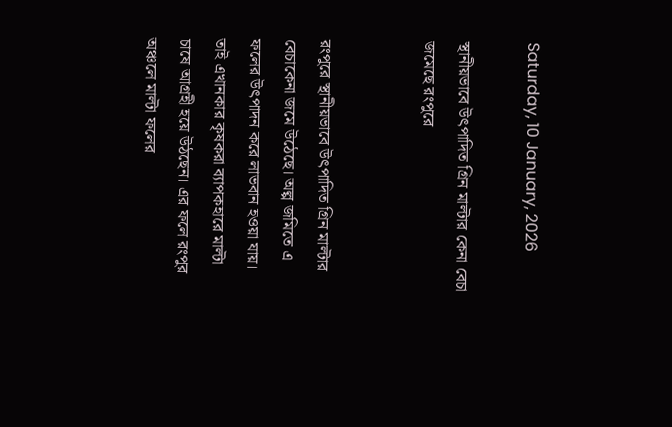Saturday, 10 January, 2026

স্থানীয়ভাবে উৎপাদিত গ্রিন মাল্টার কেনা বেচা জমেছে রংপুরে


রংপুরে স্থানীয়ভাবে উৎপাদিত গ্রিন মাল্টার বেচাকেনা জমে উঠেছে। অল্প জমিতে এ ফলের উৎপাদন করে লাভবান হওয়া যায়। তাই এখানকার কৃষকরা ব্যাপকহারে মাল্টা চাষে আগ্রহী হয়ে উঠছেন। এর ফলে রংপুর অঞ্চলে মাল্টা ফলের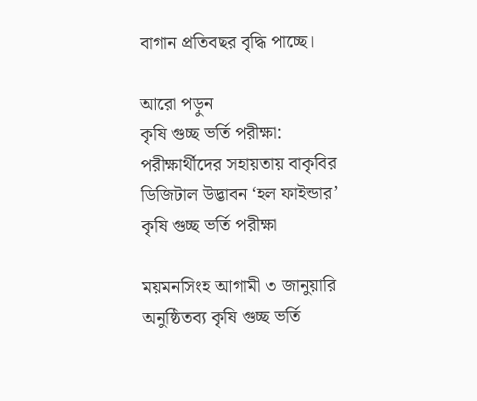বাগান প্রতিবছর বৃদ্ধি পাচ্ছে।

আরো পড়ুন
কৃষি গুচ্ছ ভর্তি পরীক্ষা: পরীক্ষার্থীদের সহায়তায় বাকৃবির ডিজিটাল উদ্ভাবন ‘হল ফাইন্ডার’
কৃষি গুচ্ছ ভর্তি পরীক্ষা

ময়মনসিংহ আগামী ৩ জানুয়ারি অনুষ্ঠিতব্য কৃষি গুচ্ছ ভর্তি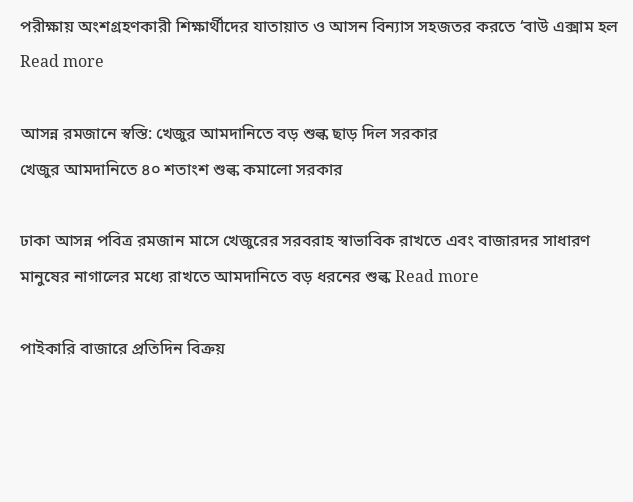পরীক্ষায় অংশগ্রহণকারী শিক্ষার্থীদের যাতায়াত ও আসন বিন্যাস সহজতর করতে ‘বাউ এক্সাম হল Read more

আসন্ন রমজানে স্বস্তি: খেজুর আমদানিতে বড় শুল্ক ছাড় দিল সরকার
খেজুর আমদানিতে ৪০ শতাংশ শুল্ক কমালো সরকার

ঢাকা আসন্ন পবিত্র রমজান মাসে খেজুরের সরবরাহ স্বাভাবিক রাখতে এবং বাজারদর সাধারণ মানুষের নাগালের মধ্যে রাখতে আমদানিতে বড় ধরনের শুল্ক Read more

পাইকারি বাজারে প্রতিদিন বিক্রয়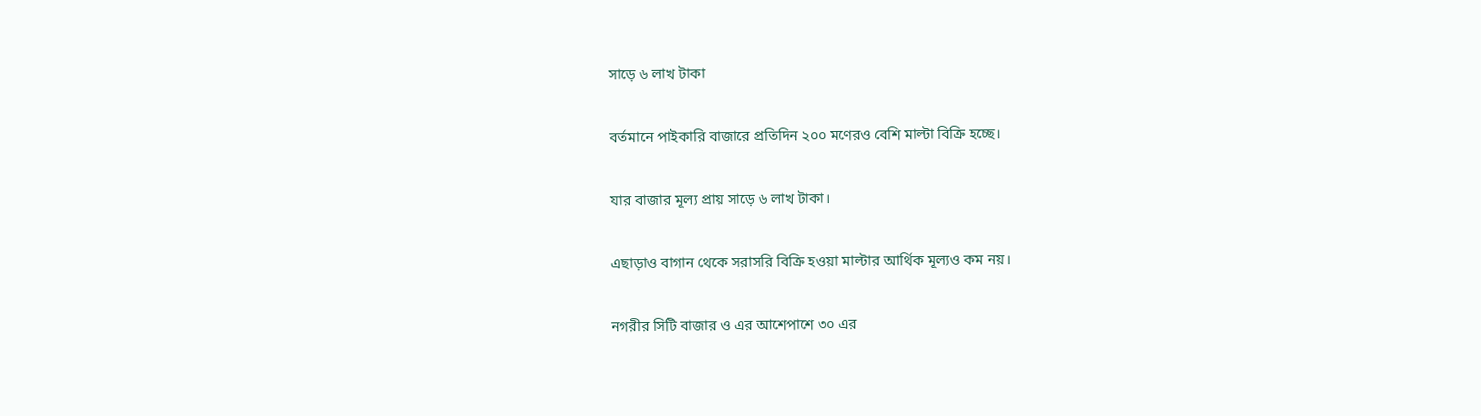সাড়ে ৬ লাখ টাকা

বর্তমানে পাইকারি বাজারে প্রতিদিন ২০০ মণেরও বেশি মাল্টা বিক্রি হচ্ছে।

যার বাজার মূল্য প্রায় সাড়ে ৬ লাখ টাকা।

এছাড়াও বাগান থেকে সরাসরি বিক্রি হওয়া মাল্টার আর্থিক মূল্যও কম নয়।

নগরীর সিটি বাজার ও এর আশেপাশে ৩০ এর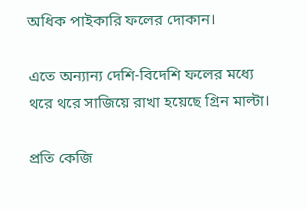অধিক পাইকারি ফলের দোকান।

এতে অন্যান্য দেশি-বিদেশি ফলের মধ্যে থরে থরে সাজিয়ে রাখা হয়েছে গ্রিন মাল্টা।

প্রতি কেজি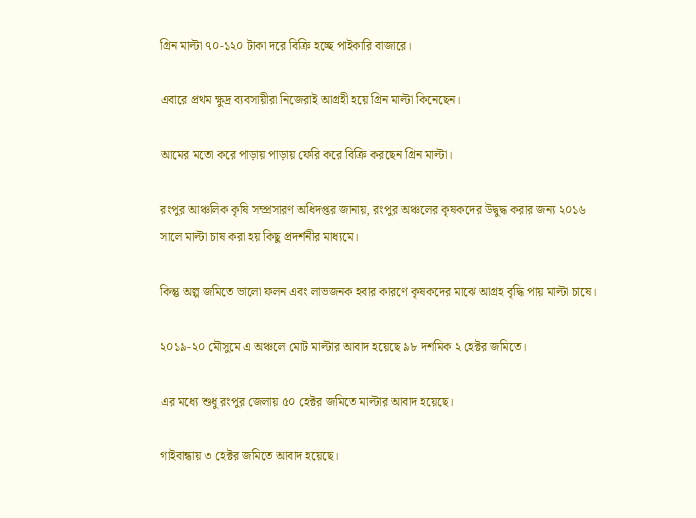গ্রিন মাল্টা ৭০-১২০ টাকা দরে বিক্রি হচ্ছে পাইকারি বাজারে।

এবারে প্রথম ক্ষুদ্র ব্যবসায়ীরা নিজেরাই আগ্রহী হয়ে গ্রিন মাল্টা কিনেছেন।

আমের মতো করে পাড়ায় পাড়ায় ফেরি করে বিক্রি করছেন গ্রিন মাল্টা।

রংপুর আঞ্চলিক কৃষি সম্প্রসারণ অধিদপ্তর জানায়, রংপুর অঞ্চলের কৃষকদের উদ্বুদ্ধ করার জন্য ২০১৬ সালে মাল্টা চাষ করা হয় কিছু প্রদর্শনীর মাধ্যমে।

কিন্তু অল্প জমিতে ভালো ফলন এবং লাভজনক হবার কারণে কৃষকদের মাঝে আগ্রহ বৃদ্ধি পায় মাল্টা চাষে।

২০১৯-২০ মৌসুমে এ অঞ্চলে মোট মাল্টার আবাদ হয়েছে ৯৮ দশমিক ২ হেক্টর জমিতে।

এর মধ্যে শুধু রংপুর জেলায় ৫০ হেক্টর জমিতে মাল্টার আবাদ হয়েছে।

গাইবান্ধায় ৩ হেক্টর জমিতে আবাদ হয়েছে।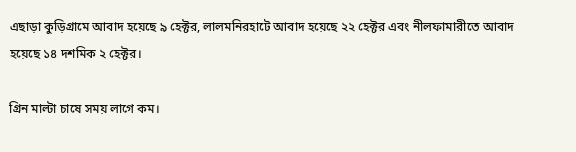এছাড়া কুড়িগ্রামে আবাদ হয়েছে ৯ হেক্টর, লালমনিরহাটে আবাদ হয়েছে ২২ হেক্টর এবং নীলফামারীতে আবাদ হয়েছে ১৪ দশমিক ২ হেক্টর।

গ্রিন মাল্টা চাষে সময় লাগে কম।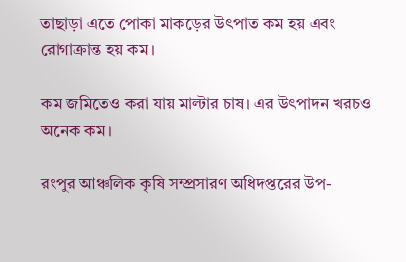তাছাড়া এতে পোকা মাকড়ের উৎপাত কম হয় এবং রোগাক্রান্ত হয় কম।

কম জমিতেও করা যায় মাল্টার চাষ। এর উৎপাদন খরচও অনেক কম।

রংপুর আঞ্চলিক কৃষি সম্প্রসারণ অধিদপ্তরের উপ-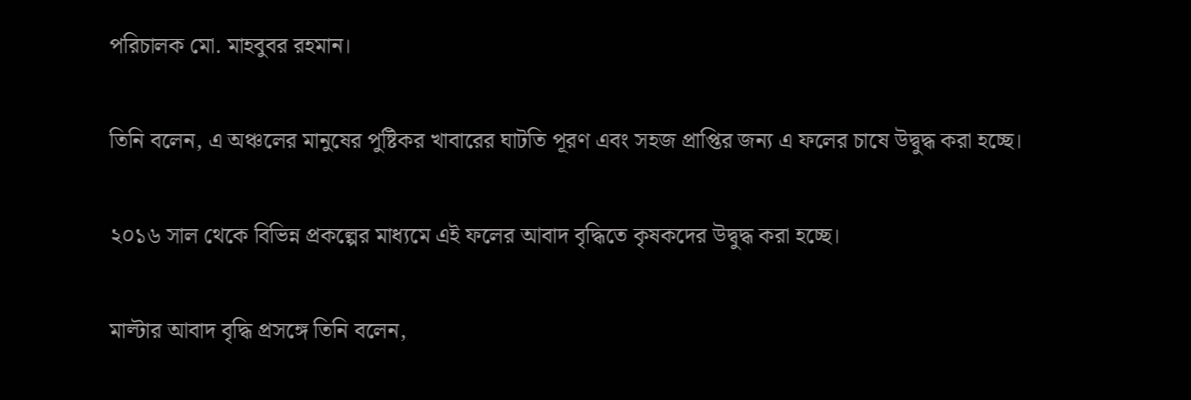পরিচালক মো. মাহবুবর রহমান।

তিনি বলেন, এ অঞ্চলের মানুষের পুষ্টিকর খাবারের ঘাটতি পূরণ এবং সহজ প্রাপ্তির জন্য এ ফলের চাষে উদ্বুদ্ধ করা হচ্ছে।

২০১৬ সাল থেকে বিভিন্ন প্রকল্পের মাধ্যমে এই ফলের আবাদ বৃদ্ধিতে কৃষকদের উদ্বুদ্ধ করা হচ্ছে।

মাল্টার আবাদ বৃদ্ধি প্রসঙ্গে তিনি বলেন,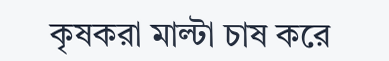কৃষকরা মাল্টা চাষ করে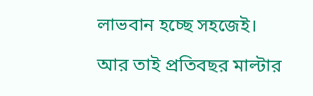লাভবান হচ্ছে সহজেই।

আর তাই প্রতিবছর মাল্টার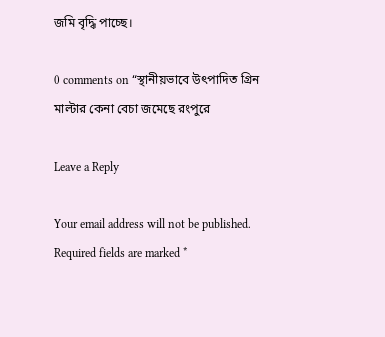জমি বৃদ্ধি পাচ্ছে।

0 comments on “স্থানীয়ভাবে উৎপাদিত গ্রিন মাল্টার কেনা বেচা জমেছে রংপুরে

Leave a Reply

Your email address will not be published. Required fields are marked *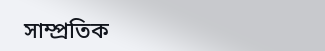সাম্প্রতিক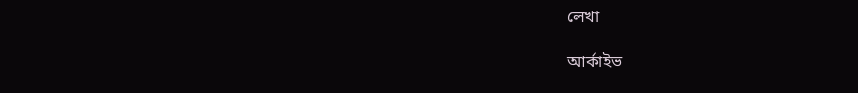লেখা

আর্কাইভ